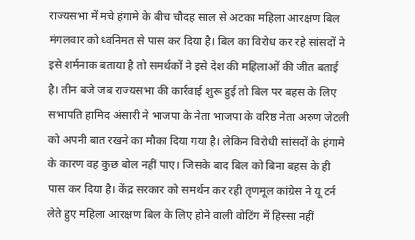राज्यसभा में मचे हंगामे के बीच चौदह साल से अटका महिला आरक्षण बिल मंगलवार को ध्वनिमत से पास कर दिया है। बिल का विरोध कर रहे सांसदों ने इसे शर्मनाक बताया है तो समर्थकों ने इसे देश की महिलाओं की जीत बताई है। तीन बजे जब राज्यसभा की कार्रवाई शुरू हुई तो बिल पर बहस के लिए सभापति हामिद अंसारी ने भाजपा के नेता भाजपा के वरिष्ठ नेता अरुण जेटली को अपनी बात रखने का मौका दिया गया है। लेकिन विरोधी सांसदों के हंगामे के कारण वह कुछ बोल नहीं पाए। जिसके बाद बिल को बिना बहस के ही पास कर दिया है। केंद्र सरकार को समर्थन कर रही तृणमूल कांग्रेस ने यू टर्न लेते हुए महिला आरक्षण बिल के लिए होने वाली वोटिंग में हिस्सा नहीं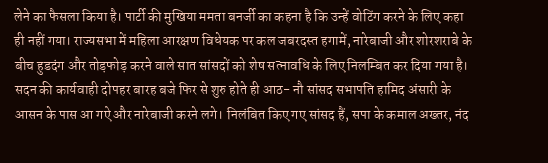लेने का फैसला किया है। पार्टी की मुखिया ममता बनर्जी का कहना है कि उन्हें वोटिंग करने के लिए कहा ही नहीं गया। राज्यसभा में महिला आरक्षण विधेयक पर कल जबरदस्त हगामें, नारेबाजी और शोरशराबे के बीच हुडदंग और तोड़फोड़ करने वाले सात सांसदों को शेष सत्नावधि के लिए निलम्बित कर दिया गया है। सदन की कार्यवाही दोपहर बारह बजे फिर से शुरु होते ही आठ- नौ सांसद सभापति हामिद अंसारी के आसन के पास आ गऐ और नारेबाजी करने लगे। निलंबित किए गए सांसद हैं, सपा के कमाल अख्तर, नंद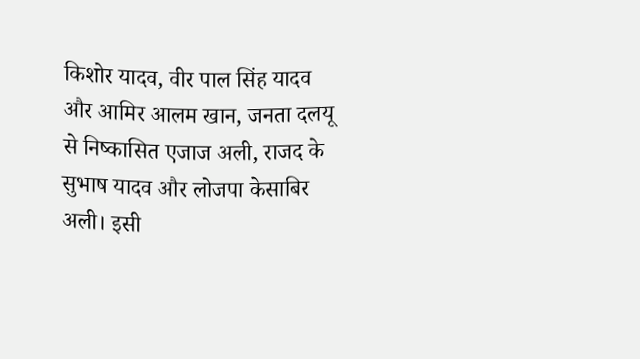किशोर यादव, वीर पाल सिंह यादव और आमिर आलम खान, जनता दलयू से निष्कासित एजाज अली, राजद के सुभाष यादव और लोजपा केसाबिर अली। इसी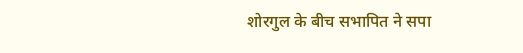शोरगुल के बीच सभापित ने सपा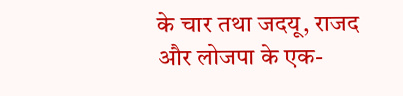के चार तथा जदयू, राजद और लोजपा के एक-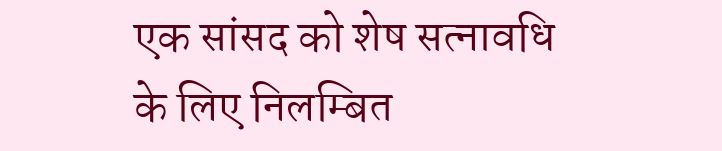एक सांसद को शेष सत्नावधि के लिए निलम्बित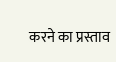करने का प्रस्ताव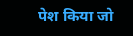पेश किया जो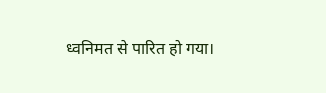ध्वनिमत से पारित हो गया।